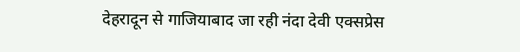देहरादून से गाजियाबाद जा रही नंदा देवी एक्सप्रेस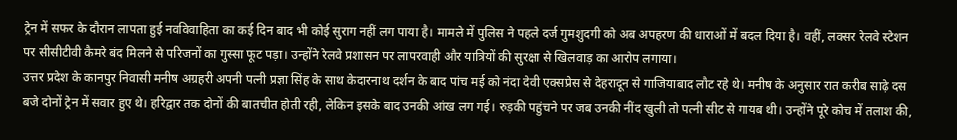ट्रेन में सफर के दौरान लापता हुई नवविवाहिता का कई दिन बाद भी कोई सुराग नहीं लग पाया है। मामले में पुलिस ने पहले दर्ज गुमशुदगी को अब अपहरण की धाराओं में बदल दिया है। वहीं, लक्सर रेलवे स्टेशन पर सीसीटीवी कैमरे बंद मिलने से परिजनों का गुस्सा फूट पड़ा। उन्होंने रेलवे प्रशासन पर लापरवाही और यात्रियों की सुरक्षा से खिलवाड़ का आरोप लगाया।
उत्तर प्रदेश के कानपुर निवासी मनीष अग्रहरी अपनी पत्नी प्रज्ञा सिंह के साथ केदारनाथ दर्शन के बाद पांच मई को नंदा देवी एक्सप्रेस से देहरादून से गाजियाबाद लौट रहे थे। मनीष के अनुसार रात करीब साढ़े दस बजे दोनों ट्रेन में सवार हुए थे। हरिद्वार तक दोनों की बातचीत होती रही, लेकिन इसके बाद उनकी आंख लग गई। रुड़की पहुंचने पर जब उनकी नींद खुली तो पत्नी सीट से गायब थी। उन्होंने पूरे कोच में तलाश की,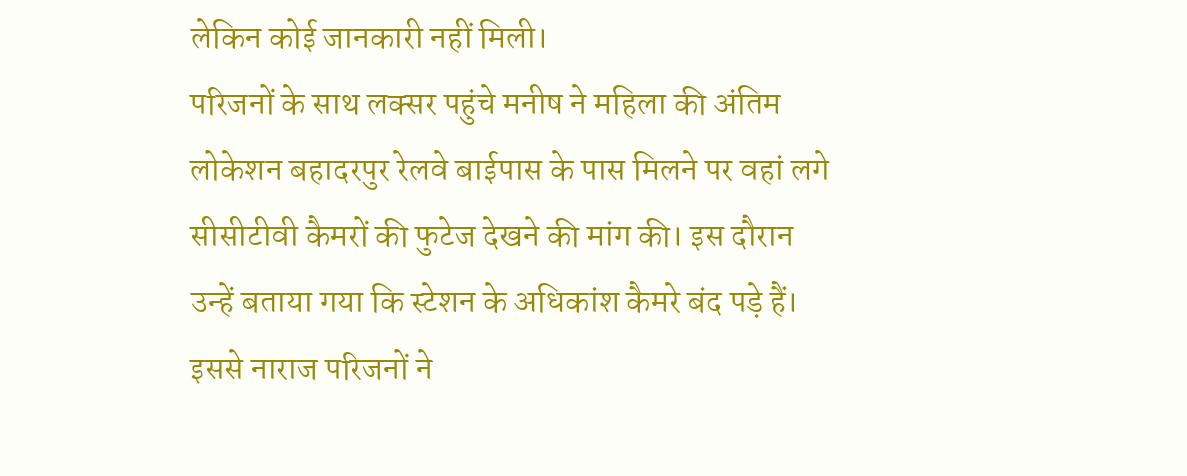लेकिन कोई जानकारी नहीं मिली।
परिजनों के साथ लक्सर पहुंचे मनीष ने महिला की अंतिम लोकेशन बहादरपुर रेलवे बाईपास के पास मिलने पर वहां लगे सीसीटीवी कैमरों की फुटेज देखने की मांग की। इस दौरान उन्हें बताया गया कि स्टेशन के अधिकांश कैमरे बंद पड़े हैं। इससे नाराज परिजनों ने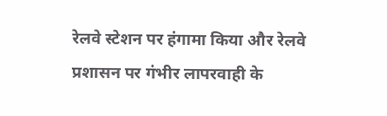रेलवे स्टेशन पर हंगामा किया और रेलवे प्रशासन पर गंभीर लापरवाही के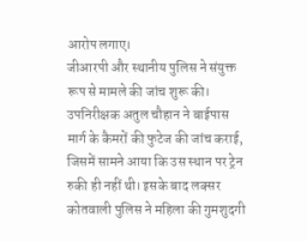आरोप लगाए।
जीआरपी और स्थानीय पुलिस ने संयुक्त रूप से मामले की जांच शुरू की। उपनिरीक्षक अतुल चौहान ने बाईपास मार्ग के कैमरों की फुटेज की जांच कराई, जिसमें सामने आया कि उस स्थान पर ट्रेन रुकी ही नहीं थी। इसके बाद लक्सर कोतवाली पुलिस ने महिला की गुमशुदगी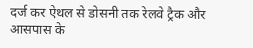दर्ज कर ऐथल से डोसनी तक रेलवे ट्रैक और आसपास के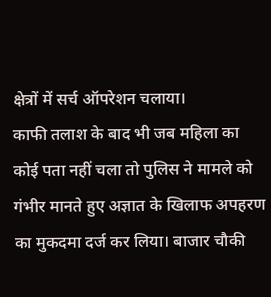क्षेत्रों में सर्च ऑपरेशन चलाया।
काफी तलाश के बाद भी जब महिला का कोई पता नहीं चला तो पुलिस ने मामले को गंभीर मानते हुए अज्ञात के खिलाफ अपहरण का मुकदमा दर्ज कर लिया। बाजार चौकी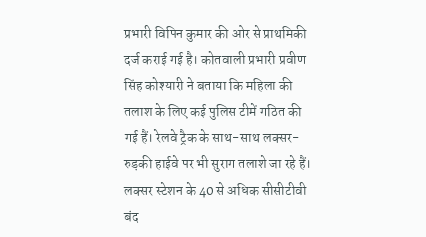प्रभारी विपिन कुमार की ओर से प्राथमिकी दर्ज कराई गई है। कोतवाली प्रभारी प्रवीण सिंह कोश्यारी ने बताया कि महिला की तलाश के लिए कई पुलिस टीमें गठित की गई हैं। रेलवे ट्रैक के साथ-साथ लक्सर-रुड़की हाईवे पर भी सुराग तलाशे जा रहे हैं।
लक्सर स्टेशन के 40 से अधिक सीसीटीवी बंद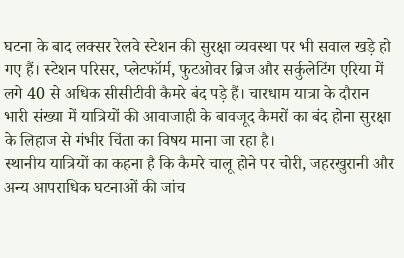घटना के बाद लक्सर रेलवे स्टेशन की सुरक्षा व्यवस्था पर भी सवाल खड़े हो गए हैं। स्टेशन परिसर, प्लेटफॉर्म, फुटओवर ब्रिज और सर्कुलेटिंग एरिया में लगे 40 से अधिक सीसीटीवी कैमरे बंद पड़े हैं। चारधाम यात्रा के दौरान भारी संख्या में यात्रियों की आवाजाही के बावजूद कैमरों का बंद होना सुरक्षा के लिहाज से गंभीर चिंता का विषय माना जा रहा है।
स्थानीय यात्रियों का कहना है कि कैमरे चालू होने पर चोरी, जहरखुरानी और अन्य आपराधिक घटनाओं की जांच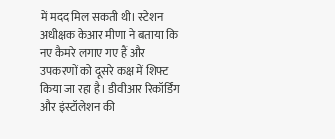में मदद मिल सकती थी। स्टेशन अधीक्षक केआर मीणा ने बताया कि नए कैमरे लगाए गए हैं और उपकरणों को दूसरे कक्ष में शिफ्ट किया जा रहा है। डीवीआर रिकॉर्डिंग और इंस्टॉलेशन की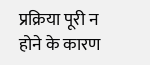प्रक्रिया पूरी न होने के कारण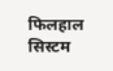फिलहाल सिस्टम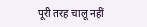पूरी तरह चालू नहीं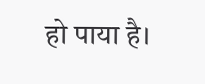हो पाया है।